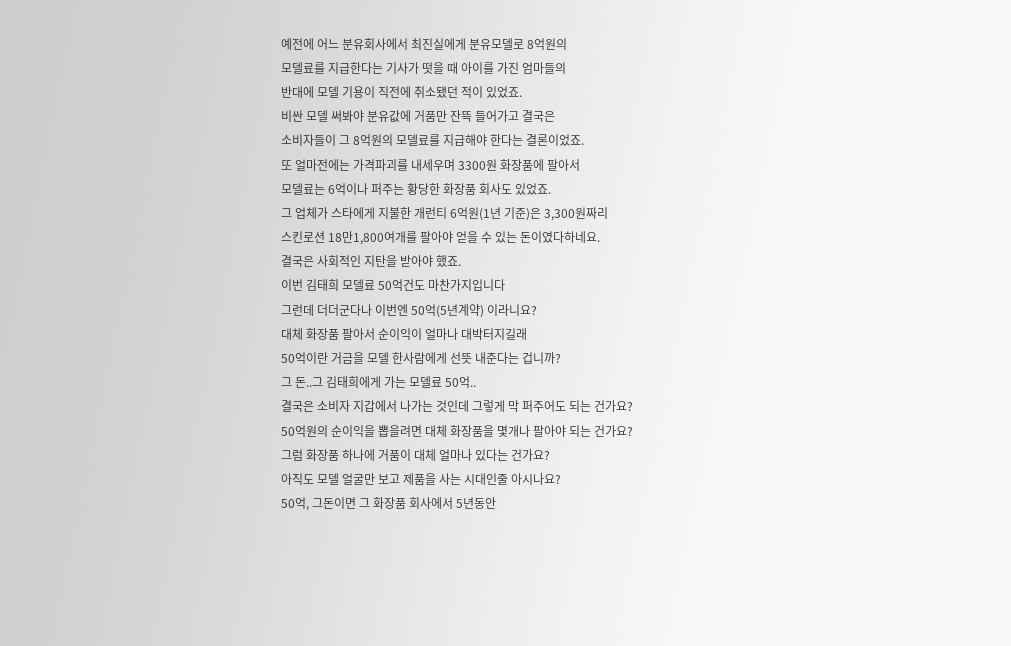예전에 어느 분유회사에서 최진실에게 분유모델로 8억원의
모델료를 지급한다는 기사가 떳을 때 아이를 가진 엄마들의
반대에 모델 기용이 직전에 취소됐던 적이 있었죠.
비싼 모델 써봐야 분유값에 거품만 잔뜩 들어가고 결국은
소비자들이 그 8억원의 모델료를 지급해야 한다는 결론이었죠.
또 얼마전에는 가격파괴를 내세우며 3300원 화장품에 팔아서
모델료는 6억이나 퍼주는 황당한 화장품 회사도 있었죠.
그 업체가 스타에게 지불한 개런티 6억원(1년 기준)은 3,300원짜리
스킨로션 18만1,800여개를 팔아야 얻을 수 있는 돈이였다하네요.
결국은 사회적인 지탄을 받아야 했죠.
이번 김태희 모델료 50억건도 마찬가지입니다
그런데 더더군다나 이번엔 50억(5년계약) 이라니요?
대체 화장품 팔아서 순이익이 얼마나 대박터지길래
50억이란 거금을 모델 한사람에게 선뜻 내준다는 겁니까?
그 돈..그 김태희에게 가는 모델료 50억..
결국은 소비자 지갑에서 나가는 것인데 그렇게 막 퍼주어도 되는 건가요?
50억원의 순이익을 뽑을려면 대체 화장품을 몇개나 팔아야 되는 건가요?
그럼 화장품 하나에 거품이 대체 얼마나 있다는 건가요?
아직도 모델 얼굴만 보고 제품을 사는 시대인줄 아시나요?
50억, 그돈이면 그 화장품 회사에서 5년동안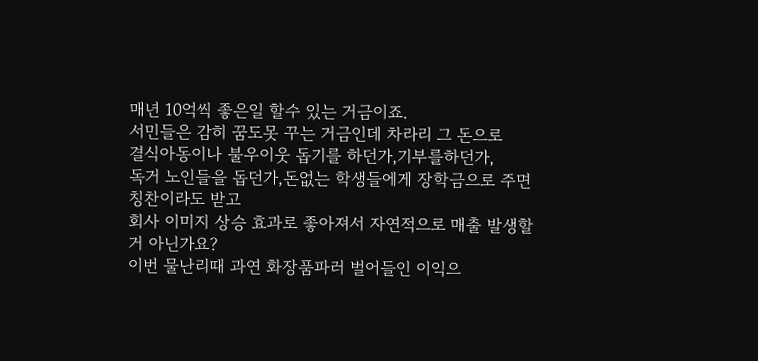매년 10억씩 좋은일 할수 있는 거금이죠.
서민들은 감히 꿈도못 꾸는 거금인데 차라리 그 돈으로
결식아동이나 불우이웃 돕기를 하던가,기부를하던가,
독거 노인들을 돕던가,돈없는 학생들에게 장학금으로 주면 칭찬이라도 받고
회사 이미지 상승 효과로 좋아져서 자연적으로 매출 발생할거 아닌가요?
이번 물난리때 과연 화장품파러 벌어들인 이익으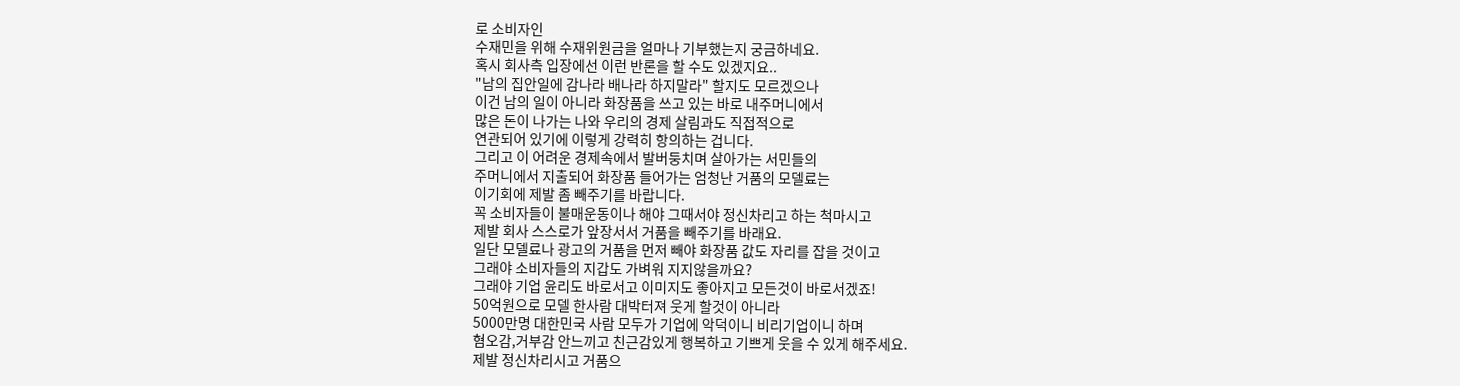로 소비자인
수재민을 위해 수재위원금을 얼마나 기부했는지 궁금하네요.
혹시 회사측 입장에선 이런 반론을 할 수도 있겠지요..
"남의 집안일에 감나라 배나라 하지말라" 할지도 모르겠으나
이건 남의 일이 아니라 화장품을 쓰고 있는 바로 내주머니에서
많은 돈이 나가는 나와 우리의 경제 살림과도 직접적으로
연관되어 있기에 이렇게 강력히 항의하는 겁니다.
그리고 이 어려운 경제속에서 발버둥치며 살아가는 서민들의
주머니에서 지출되어 화장품 들어가는 엄청난 거품의 모델료는
이기회에 제발 좀 빼주기를 바랍니다.
꼭 소비자들이 불매운동이나 해야 그때서야 정신차리고 하는 척마시고
제발 회사 스스로가 앞장서서 거품을 빼주기를 바래요.
일단 모델료나 광고의 거품을 먼저 빼야 화장품 값도 자리를 잡을 것이고
그래야 소비자들의 지갑도 가벼워 지지않을까요?
그래야 기업 윤리도 바로서고 이미지도 좋아지고 모든것이 바로서겠죠!
50억원으로 모델 한사람 대박터져 웃게 할것이 아니라
5000만명 대한민국 사람 모두가 기업에 악덕이니 비리기업이니 하며
혐오감,거부감 안느끼고 친근감있게 행복하고 기쁘게 웃을 수 있게 해주세요.
제발 정신차리시고 거품으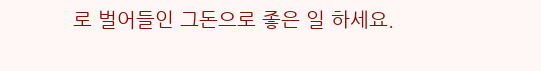로 벌어들인 그돈으로 좋은 일 하세요.